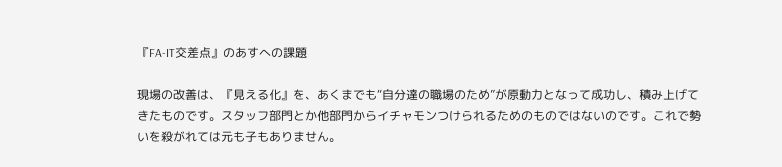『FA-IT交差点』のあすへの課題

現場の改善は、『見える化』を、あくまでも“自分達の職場のため”が原動力となって成功し、積み上げてきたものです。スタッフ部門とか他部門からイチャモンつけられるためのものではないのです。これで勢いを殺がれては元も子もありません。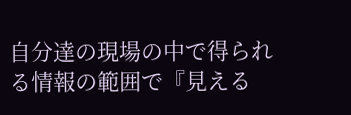自分達の現場の中で得られる情報の範囲で『見える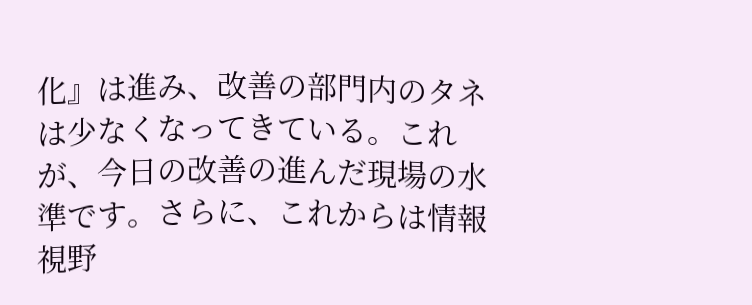化』は進み、改善の部門内のタネは少なくなってきている。これが、今日の改善の進んだ現場の水準です。さらに、これからは情報視野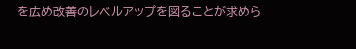を広め改善のレベルアップを図ることが求めら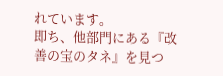れています。
即ち、他部門にある『改善の宝のタネ』を見つ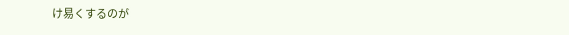け易くするのが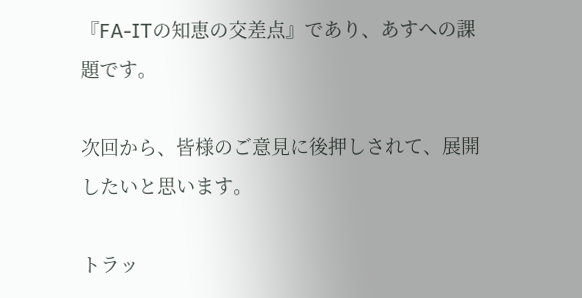『FA-ITの知恵の交差点』であり、あすへの課題です。

次回から、皆様のご意見に後押しされて、展開したいと思います。

トラッ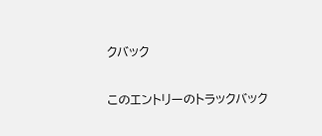クバック

このエントリーのトラックバック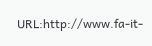URL:http://www.fa-it-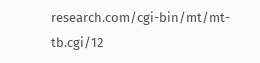research.com/cgi-bin/mt/mt-tb.cgi/12